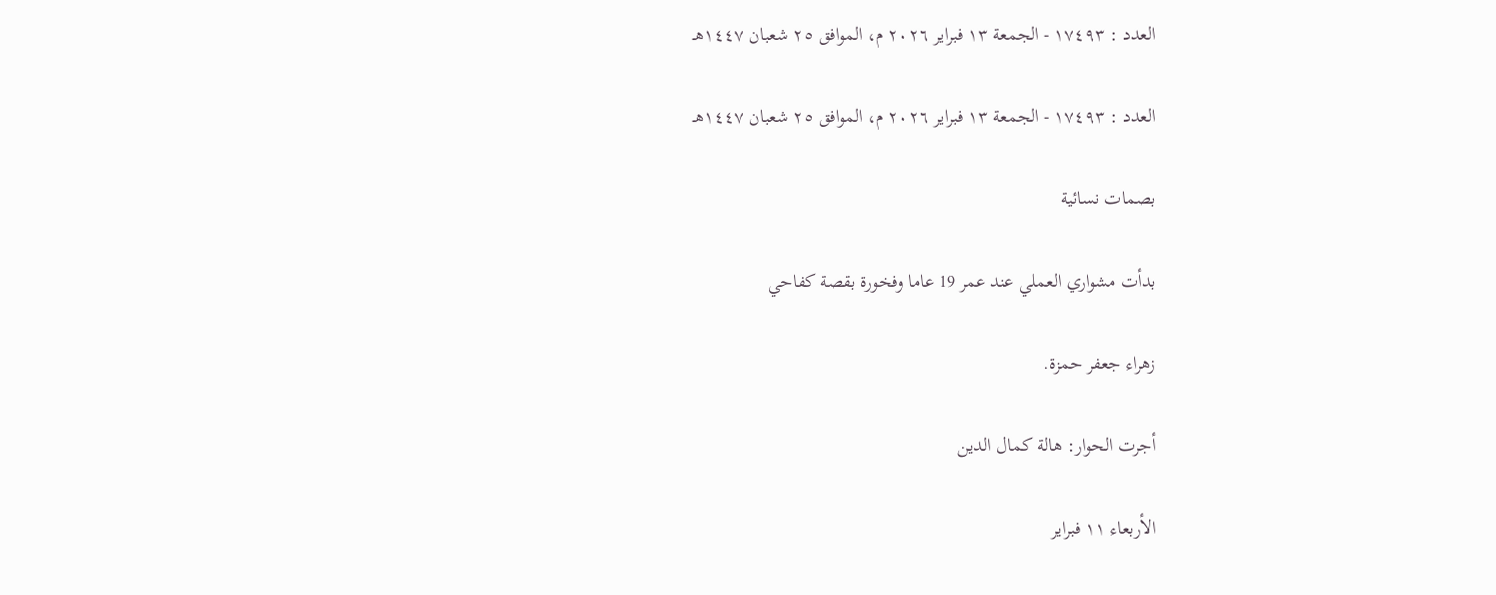العدد : ١٧٤٩٣ - الجمعة ١٣ فبراير ٢٠٢٦ م، الموافق ٢٥ شعبان ١٤٤٧هـ

العدد : ١٧٤٩٣ - الجمعة ١٣ فبراير ٢٠٢٦ م، الموافق ٢٥ شعبان ١٤٤٧هـ

بصمات نسائية

بدأت مشواري العملي عند عمر 19 عاما وفخورة بقصة كفاحي

زهراء جعفر حمزة.

أجرت الحوار: هالة كمال الدين

الأربعاء ١١ فبراير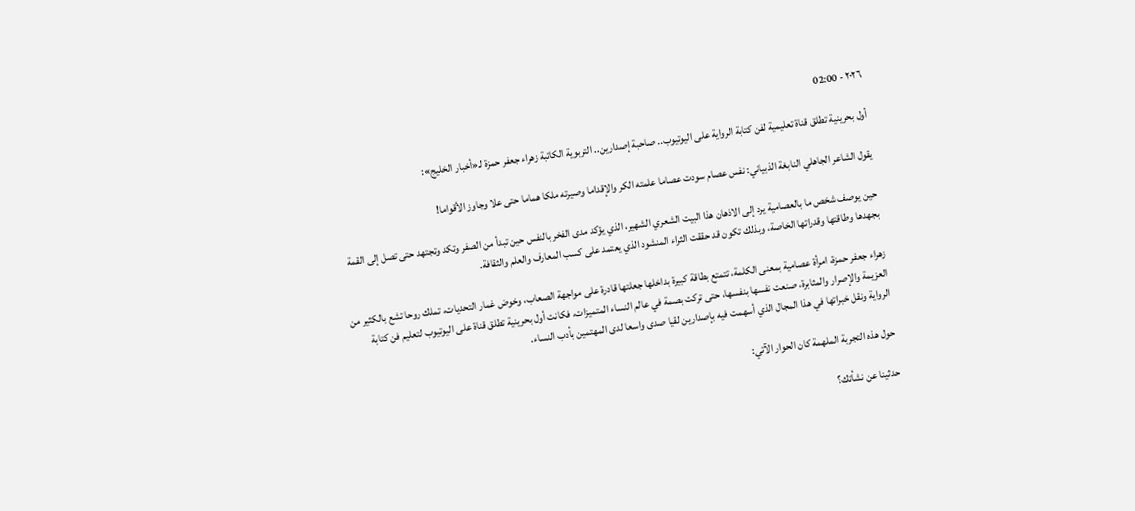٢٠٢٦ - 02:00

أول بحرينية تطلق قناة تعليمية لفن كتابة الرواية على اليوتيوب.. صاحبة إصدارين.. التربوية الكاتبة زهراء جعفر حمزة لـ«أخبار الخليج»:

يقول الشاعر الجاهلي النابغة الذبياني: نفس عصام سودت عصاما علمته الكر والإقداما وصيرته ملكا هماما حتى علا وجاوز الأقواما!

حين يوصف شخص ما بالعصامية يرد إلى الاذهان هذا البيت الشعري الشهير، الذي يؤكد مدى الفخر بالنفس حين تبدأ من الصفر وتكد وتجتهد حتى تصل إلى القمة بجهدها وطاقتها وقدراتها الخاصة، وبذلك تكون قد حققت الثراء المنشود الذي يعتمد على كسب المعارف والعلم والثقافة.

زهراء جعفر حمزة، امرأة عصامية بمعنى الكلمة، تتمتع بطاقة كبيرة بداخلها جعلتها قادرة على مواجهة الصعاب، وخوض غمار التحديات، تملك روحا تشع بالكثير من العزيمة والإصرار والمثابرة، صنعت نفسها بنفسها، حتى تركت بصمة في عالم النساء المتميزات، فكانت أول بحرينية تطلق قناة على اليوتيوب لتعليم فن كتابة الرواية ونقل خبراتها في هذا المجال الذي أسهمت فيه بإصدارين لقيا صدى واسعا لدى المهتمين بأدب النساء.

حول هذه التجربة الملهمة كان الحوار الآتي:

حدثينا عن نشأتك؟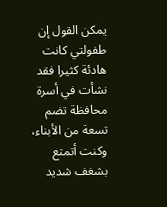يمكن القول إن طفولتي كانت هادئة كثيرا فقد نشأت في أسرة محافظة تضم تسعة من الأبناء، وكنت أتمتع بشغف شديد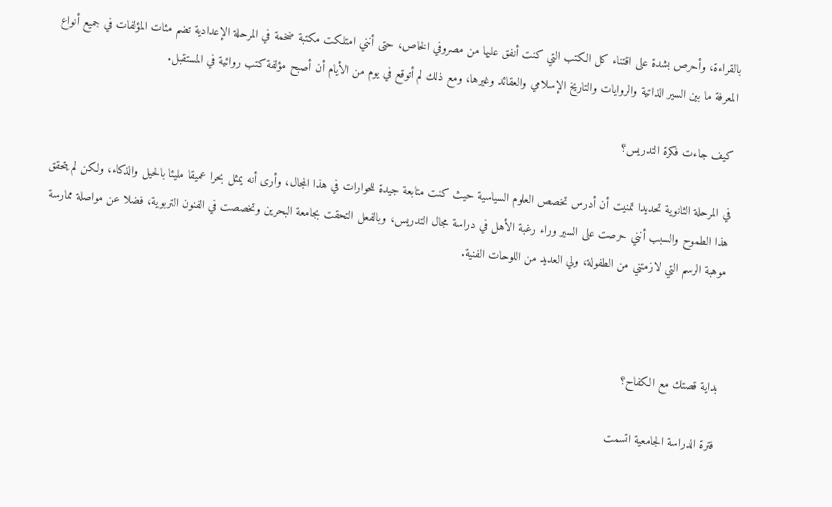بالقراءة، وأحرص بشدة على اقتناء كل الكتب التي كنت أنفق عليها من مصروفي الخاص، حتى أنني امتلكت مكتبة ضخمة في المرحلة الإعدادية تضم مئات المؤلفات في جميع أنواع المعرفة ما بين السير الذاتية والروايات والتاريخ الإسلامي والعقائد وغيرها، ومع ذلك لم أتوقع في يوم من الأيام أن أصبح مؤلفة كتب روائية في المستقبل.

كيف جاءت فكرة التدريس؟

في المرحلة الثانوية تحديدا تمنيت أن أدرس تخصص العلوم السياسية حيث كنت متابعة جيدة للحوارات في هذا المجال، وأرى أنه يمثل بحرا عميقا مليئا بالحيل والذكاء، ولكن لم يتحقق هذا الطموح والسبب أنني حرصت على السير وراء رغبة الأهل في دراسة مجال التدريس، وبالفعل التحقت بجامعة البحرين وتخصصت في الفنون التربوية، فضلا عن مواصلة ممارسة موهبة الرسم التي لازمتني من الطفولة، ولي العديد من اللوحات الفنية.



بداية قصتك مع الكفاح؟

فترة الدراسة الجامعية اتسمت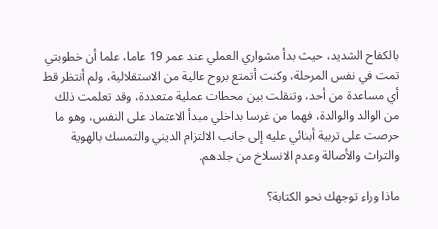بالكفاح الشديد، حيث بدأ مشواري العملي عند عمر 19 عاما، علما أن خطوبتي تمت في نفس المرحلة، وكنت أتمتع بروح عالية من الاستقلالية، ولم أنتظر قط أي مساعدة من أحد، وتنقلت بين محطات عملية متعددة، وقد تعلمت ذلك من الوالد والوالدة، فهما من غرسا بداخلي مبدأ الاعتماد على النفس، وهو ما حرصت على تربية أبنائي عليه إلى جانب الالتزام الديني والتمسك بالهوية والتراث والأصالة وعدم الانسلاخ من جلدهم.

ماذا وراء توجهك نحو الكتابة؟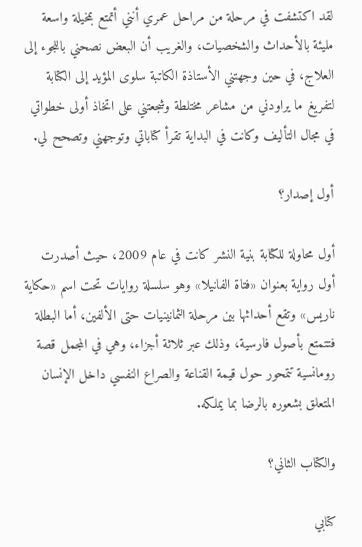لقد اكتشفت في مرحلة من مراحل عمري أنني أتمتع بمخيلة واسعة مليئة بالأحداث والشخصيات، والغريب أن البعض نصحني باللجوء إلى العلاج، في حين وجهتني الأستاذة الكاتبة سلوى المؤيد إلى الكتابة لتفريغ ما يراودني من مشاعر مختلطة وشجعتني على اتخاذ أولى خطواتي في مجال التأليف وكانت في البداية تقرأ كتاباتي وتوجهني وتصحح لي.

أول إصدار؟

أول محاولة للكتابة بنية النشر كانت في عام 2009، حيث أصدرت أول رواية بعنوان «فتاة الفانيلا» وهو سلسلة روايات تحت اسم «حكاية ناريس» وتقع أحداثها بين مرحلة الثمانينيات حتى الألفين، أما البطلة فتتمتع بأصول فارسية، وذلك عبر ثلاثة أجزاء، وهي في المجمل قصة رومانسية تتمحور حول قيمة القناعة والصراع النفسي داخل الإنسان المتعلق بشعوره بالرضا بما يملكه.

والكتاب الثاني؟

كتابي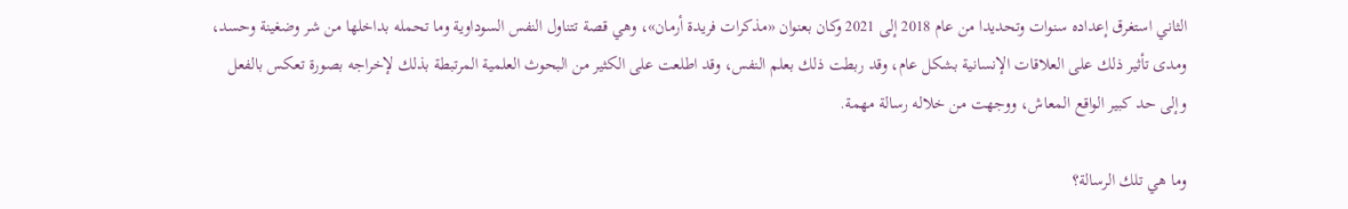الثاني استغرق إعداده سنوات وتحديدا من عام 2018 إلى 2021 وكان بعنوان «مذكرات فريدة أرمان»، وهي قصة تتناول النفس السوداوية وما تحمله بداخلها من شر وضغينة وحسد، ومدى تأثير ذلك على العلاقات الإنسانية بشكل عام، وقد ربطت ذلك بعلم النفس، وقد اطلعت على الكثير من البحوث العلمية المرتبطة بذلك لإخراجه بصورة تعكس بالفعل وإلى حد كبير الواقع المعاش، ووجهت من خلاله رسالة مهمة.

وما هي تلك الرسالة؟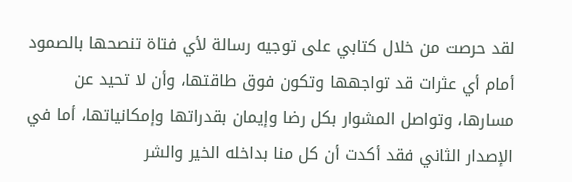لقد حرصت من خلال كتابي على توجيه رسالة لأي فتاة تنصحها بالصمود أمام أي عثرات قد تواجهها وتكون فوق طاقتها، وأن لا تحيد عن مسارها، وتواصل المشوار بكل رضا وإيمان بقدراتها وإمكانياتها، أما في الإصدار الثاني فقد أكدت أن كل منا بداخله الخير والشر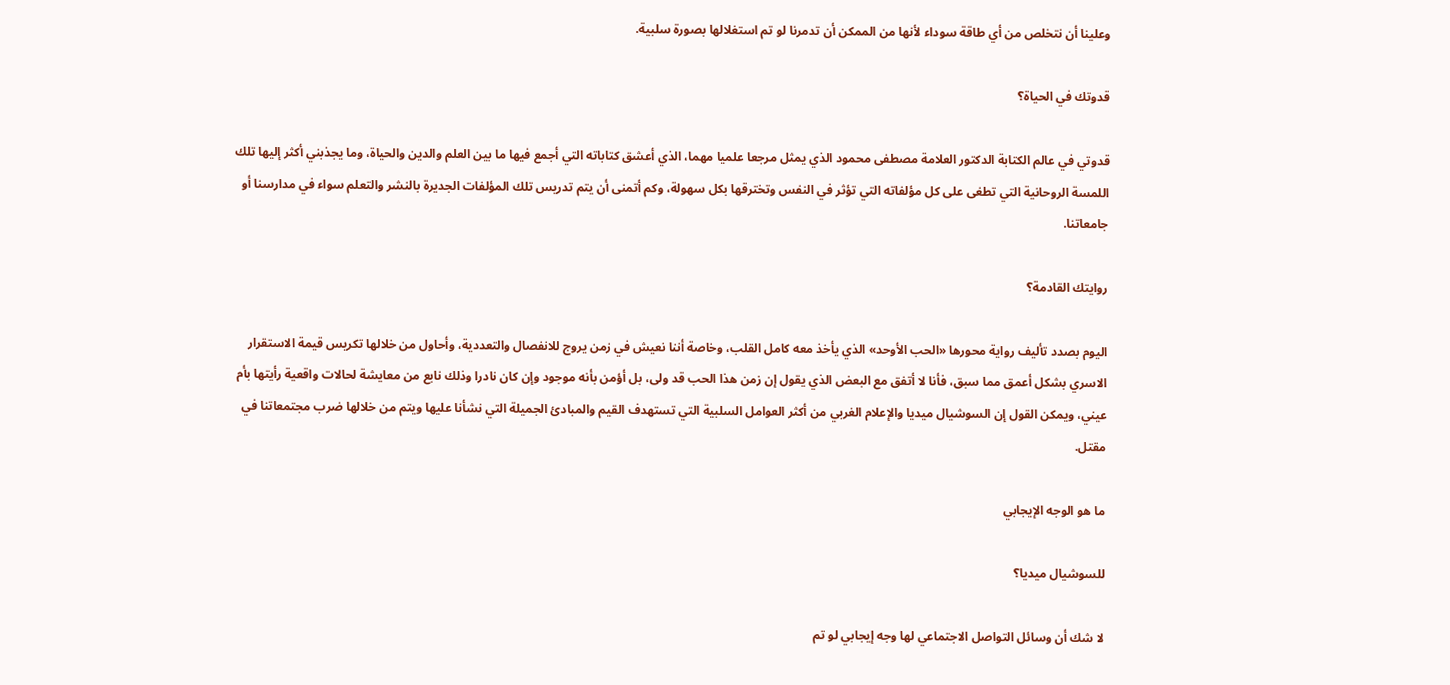وعلينا أن نتخلص من أي طاقة سوداء لأنها من الممكن أن تدمرنا لو تم استغلالها بصورة سلبية.

قدوتك في الحياة؟

قدوتي في عالم الكتابة الدكتور العلامة مصطفى محمود الذي يمثل مرجعا علميا مهما، الذي أعشق كتاباته التي أجمع فيها ما بين العلم والدين والحياة، وما يجذبني أكثر إليها تلك اللمسة الروحانية التي تطغى على كل مؤلفاته التي تؤثر في النفس وتخترقها بكل سهولة، وكم أتمنى أن يتم تدريس تلك المؤلفات الجديرة بالنشر والتعلم سواء في مدارسنا أو جامعاتنا.

روايتك القادمة؟

اليوم بصدد تأليف رواية محورها «الحب الأوحد» الذي يأخذ معه كامل القلب، وخاصة أننا نعيش في زمن يروج للانفصال والتعددية، وأحاول من خلالها تكريس قيمة الاستقرار الاسري بشكل أعمق مما سبق، فأنا لا أتفق مع البعض الذي يقول إن زمن هذا الحب قد ولى، بل أؤمن بأنه موجود وإن كان نادرا وذلك نابع من معايشة لحالات واقعية رأيتها بأم عيني، ويمكن القول إن السوشيال ميديا والإعلام الغربي من أكثر العوامل السلبية التي تستهدف القيم والمبادئ الجميلة التي نشأنا عليها ويتم من خلالها ضرب مجتمعاتنا في مقتل.

ما هو الوجه الإيجابي

للسوشيال ميديا؟

لا شك أن وسائل التواصل الاجتماعي لها وجه إيجابي لو تم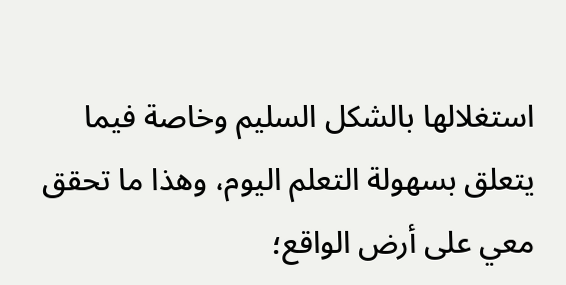استغلالها بالشكل السليم وخاصة فيما يتعلق بسهولة التعلم اليوم، وهذا ما تحقق معي على أرض الواقع؛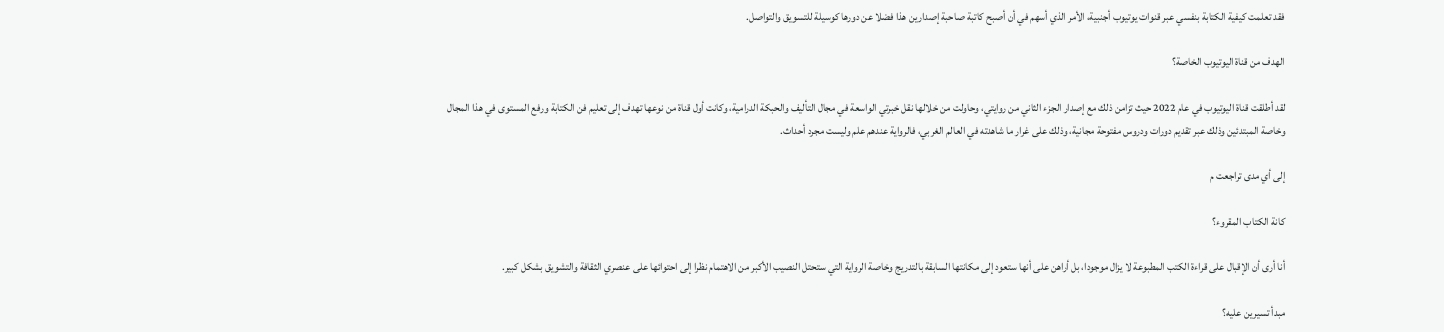فقد تعلمت كيفية الكتابة بنفسي عبر قنوات يوتيوب أجنبية، الأمر الذي أسهم في أن أصبح كاتبة صاحبة إصدارين هذا فضلا عن دورها كوسيلة للتسويق والتواصل.

الهدف من قناة اليوتيوب الخاصة؟

لقد أطلقت قناة اليوتيوب في عام 2022 حيث تزامن ذلك مع إصدار الجزء الثاني من روايتي، وحاولت من خلالها نقل خبرتي الواسعة في مجال التأليف والحبكة الدرامية، وكانت أول قناة من نوعها تهدف إلى تعليم فن الكتابة ورفع المستوى في هذا المجال وخاصة المبتدئين وذلك عبر تقديم دورات ودروس مفتوحة مجانية، وذلك على غرار ما شاهدته في العالم الغربي، فالرواية عندهم علم وليست مجرد أحداث.

إلى أي مدى تراجعت م

كانة الكتاب المقروء؟

أنا أرى أن الإقبال على قراءة الكتب المطبوعة لا يزال موجودا، بل أراهن على أنها ستعود إلى مكانتها السابقة بالتدريج وخاصة الرواية التي ستحتل النصيب الأكبر من الاهتمام نظرا إلى احتوائها على عنصري الثقافة والتشويق بشكل كبير.

مبدأ تسيرين عليه؟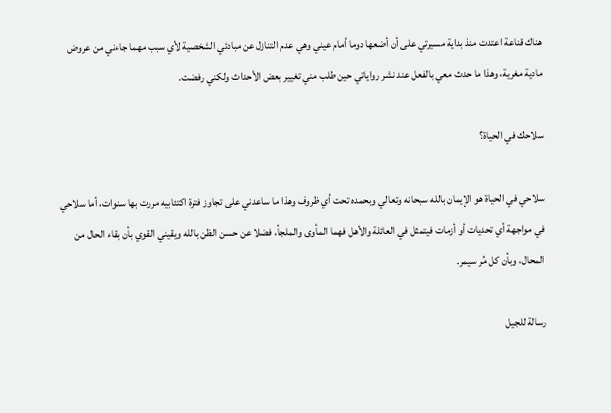هناك قناعة اعتدت منذ بداية مسيرتي على أن أضعها دوما أمام عيني وهي عدم التنازل عن مبادئي الشخصية لأي سبب مهما جاءني من عروض مادية مغرية، وهذا ما حدث معي بالفعل عند نشر رواياتي حين طلب مني تغيير بعض الأحداث ولكني رفضت.

سلاحك في الحياة؟

سلاحي في الحياة هو الإيمان بالله سبحانه وتعالي وبحمده تحت أي ظروف وهذا ما ساعدني على تجاوز فترة اكتئابيه مررت بها سنوات، أما سلاحي في مواجهة أي تحديات أو أزمات فيتمثل في العائلة والأهل فهما المأوى والملجأ، فضلا عن حسن الظن بالله ويقيني القوي بأن بقاء الحال من المحال، وبأن كل مُر سيمر.

رسالة للجيل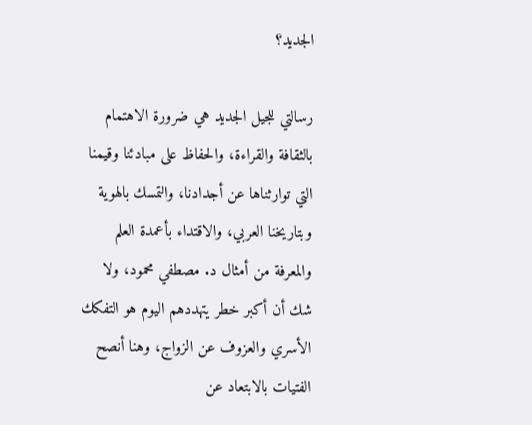الجديد؟

رسالتي للجيل الجديد هي ضرورة الاهتمام بالثقافة والقراءة، والحفاظ على مبادئنا وقيمنا التي توارثناها عن أجدادنا، والتمسك بالهوية وبتاريخنا العربي، والاقتداء بأعمدة العلم والمعرفة من أمثال د. مصطفي محمود، ولا شك أن أكبر خطر يتهددهم اليوم هو التفكك الأسري والعزوف عن الزواج، وهنا أنصح الفتيات بالابتعاد عن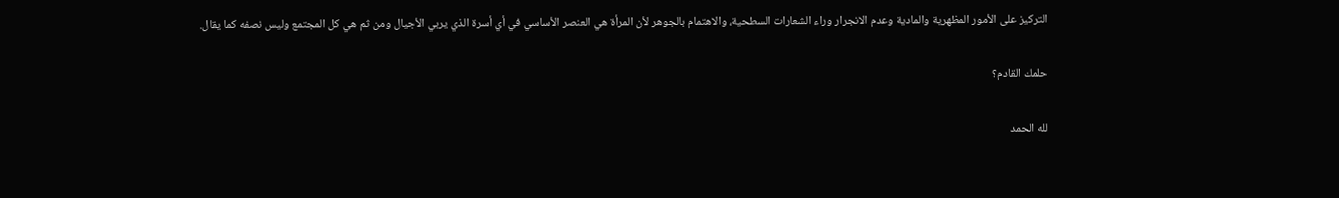التركيز على الأمور المظهرية والمادية وعدم الانجرار وراء الشعارات السطحية، والاهتمام بالجوهر لأن المرأة هي العنصر الأساسي في أي أسرة الذي يربي الأجيال ومن ثم هي كل المجتمع وليس نصفه كما يقال.

حلمك القادم؟

لله الحمد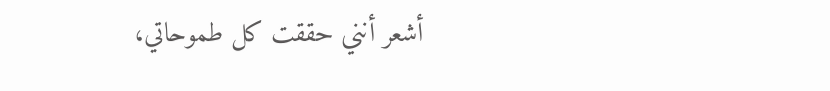أشعر أنني حققت كل طموحاتي،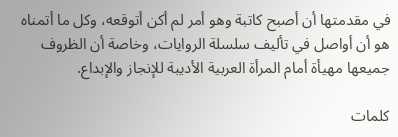في مقدمتها أن أصبح كاتبة وهو أمر لم أكن أتوقعه، وكل ما أتمناه هو أن أواصل في تأليف سلسلة الروايات، وخاصة أن الظروف جميعها مهيأة أمام المرأة العربية الأديبة للإنجاز والإبداع.

كلمات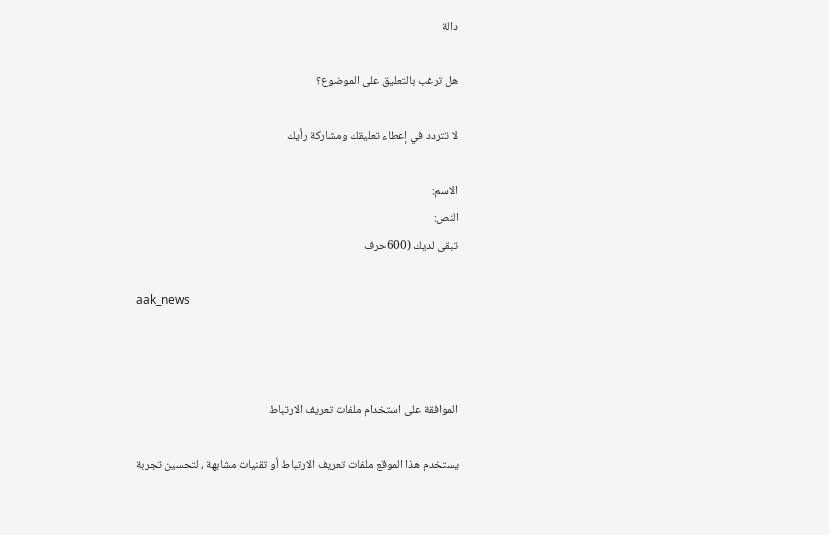دالة

هل ترغب بالتعليق على الموضوع؟

لا تتردد في إعطاء تعليقك ومشاركة رأيك

الاسم:
النص:
تبقى لديك (600حرف

aak_news



الموافقة على استخدام ملفات تعريف الارتباط

يستخدم هذا الموقع ملفات تعريف الارتباط أو تقنيات مشابهة ، لتحسين تجربة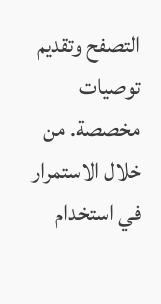التصفح وتقديم توصيات مخصصة. من خلال الاستمرار في استخدام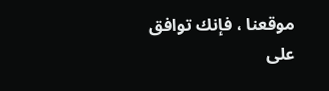موقعنا ، فإنك توافق على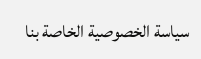سياسة الخصوصية الخاصة بنا